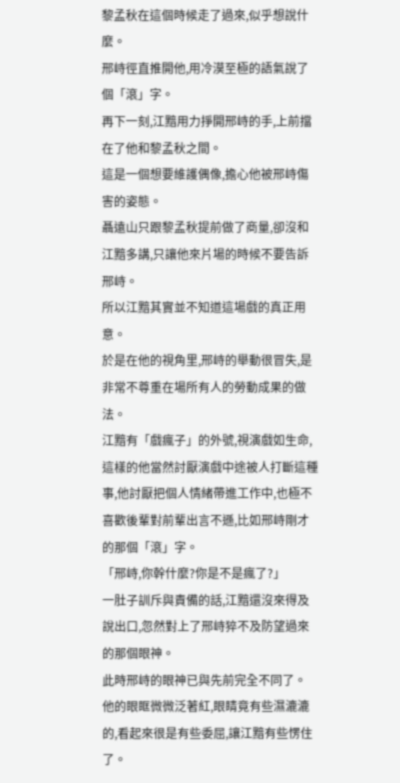黎孟秋在這個時候走了過來,似乎想說什麼。
邢峙徑直推開他,用冷漠至極的語氣說了個「滾」字。
再下一刻,江黯用力掙開邢峙的手,上前擋在了他和黎孟秋之間。
這是一個想要維護偶像,擔心他被邢峙傷害的姿態。
聶遠山只跟黎孟秋提前做了商量,卻沒和江黯多講,只讓他來片場的時候不要告訴邢峙。
所以江黯其實並不知道這場戲的真正用意。
於是在他的視角里,邢峙的舉動很冒失,是非常不尊重在場所有人的勞動成果的做法。
江黯有「戲瘋子」的外號,視演戲如生命,這樣的他當然討厭演戲中途被人打斷這種事,他討厭把個人情緒帶進工作中,也極不喜歡後輩對前輩出言不遜,比如邢峙剛才的那個「滾」字。
「邢峙,你幹什麼?你是不是瘋了?」
一肚子訓斥與責備的話,江黯還沒來得及說出口,忽然對上了邢峙猝不及防望過來的那個眼神。
此時邢峙的眼神已與先前完全不同了。
他的眼眶微微泛著紅,眼睛竟有些濕漉漉的,看起來很是有些委屈,讓江黯有些愣住了。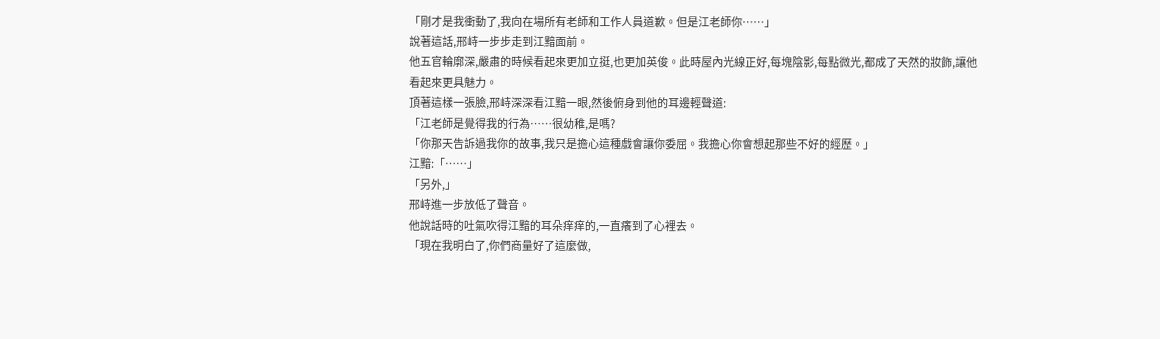「剛才是我衝動了,我向在場所有老師和工作人員道歉。但是江老師你……」
說著這話,邢峙一步步走到江黯面前。
他五官輪廓深,嚴肅的時候看起來更加立挺,也更加英俊。此時屋內光線正好,每塊陰影,每點微光,都成了天然的妝飾,讓他看起來更具魅力。
頂著這樣一張臉,邢峙深深看江黯一眼,然後俯身到他的耳邊輕聲道:
「江老師是覺得我的行為……很幼稚,是嗎?
「你那天告訴過我你的故事,我只是擔心這種戲會讓你委屈。我擔心你會想起那些不好的經歷。」
江黯:「……」
「另外,」
邢峙進一步放低了聲音。
他說話時的吐氣吹得江黯的耳朵痒痒的,一直癢到了心裡去。
「現在我明白了,你們商量好了這麼做,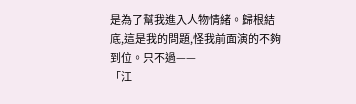是為了幫我進入人物情緒。歸根結底,這是我的問題,怪我前面演的不夠到位。只不過——
「江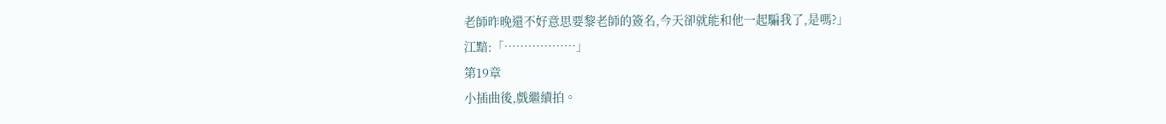老師昨晚還不好意思要黎老師的簽名,今天卻就能和他一起騙我了,是嗎?」
江黯:「………………」
第19章
小插曲後,戲繼續拍。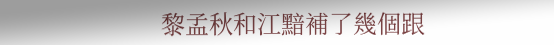黎孟秋和江黯補了幾個跟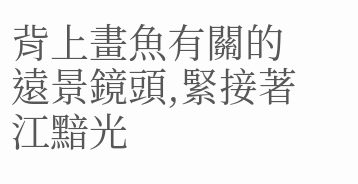背上畫魚有關的遠景鏡頭,緊接著江黯光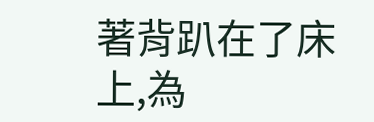著背趴在了床上,為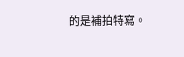的是補拍特寫。